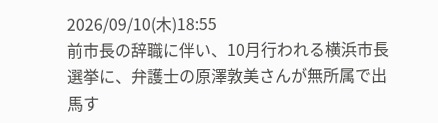2026/09/10(木)18:55
前市長の辞職に伴い、10月行われる横浜市長選挙に、弁護士の原澤敦美さんが無所属で出馬す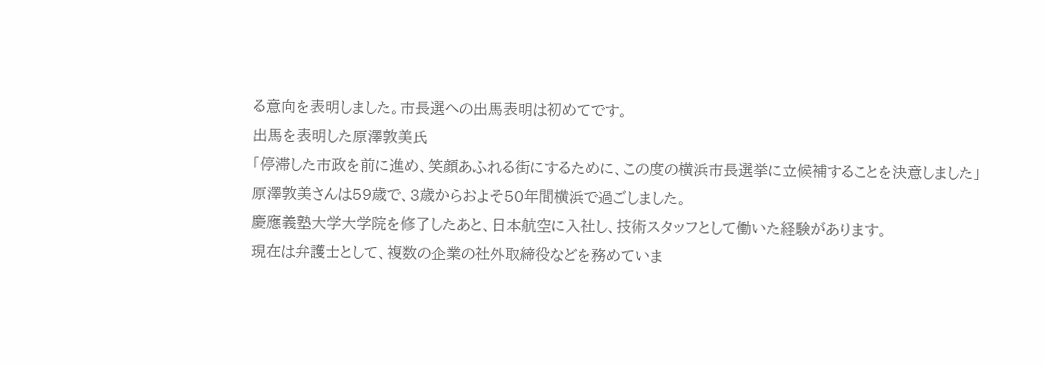る意向を表明しました。市長選への出馬表明は初めてです。
出馬を表明した原澤敦美氏
「停滞した市政を前に進め、笑顔あふれる街にするために、この度の横浜市長選挙に立候補することを決意しました」
原澤敦美さんは59歳で、3歳からおよそ50年間横浜で過ごしました。
慶應義塾大学大学院を修了したあと、日本航空に入社し、技術スタッフとして働いた経験があります。
現在は弁護士として、複数の企業の社外取締役などを務めていま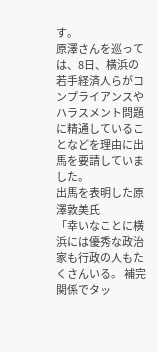す。
原澤さんを巡っては、8日、横浜の若手経済人らがコンプライアンスやハラスメント問題に精通していることなどを理由に出馬を要請していました。
出馬を表明した原澤敦美氏
「幸いなことに横浜には優秀な政治家も行政の人もたくさんいる。 補完関係でタッ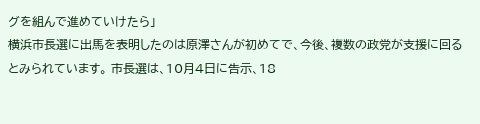グを組んで進めていけたら」
横浜市長選に出馬を表明したのは原澤さんが初めてで、今後、複数の政党が支援に回るとみられています。 市長選は、10月4日に告示、18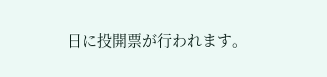日に投開票が行われます。